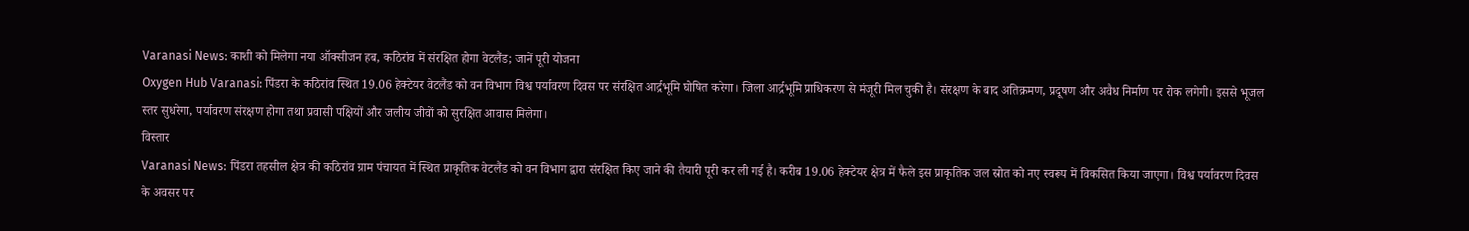Varanasi News: काशी को मिलेगा नया ऑक्सीजन हब, कठिरांव में संरक्षित होगा वेटलैंड; जानें पूरी योजना
Oxygen Hub Varanasi: पिंडरा के कठिरांव स्थित 19.06 हेक्टेयर वेटलैंड को वन विभाग विश्व पर्यावरण दिवस पर संरक्षित आर्द्रभूमि घोषित करेगा। जिला आर्द्रभूमि प्राधिकरण से मंजूरी मिल चुकी है। संरक्षण के बाद अतिक्रमण, प्रदूषण और अवैध निर्माण पर रोक लगेगी। इससे भूजल स्तर सुधरेगा, पर्यावरण संरक्षण होगा तथा प्रवासी पक्षियों और जलीय जीवों को सुरक्षित आवास मिलेगा।
विस्तार
Varanasi News: पिंडरा तहसील क्षेत्र की कठिरांव ग्राम पंचायत में स्थित प्राकृतिक वेटलैंड को वन विभाग द्वारा संरक्षित किए जाने की तैयारी पूरी कर ली गई है। करीब 19.06 हेक्टेयर क्षेत्र में फैले इस प्राकृतिक जल स्रोत को नए स्वरूप में विकसित किया जाएगा। विश्व पर्यावरण दिवस के अवसर पर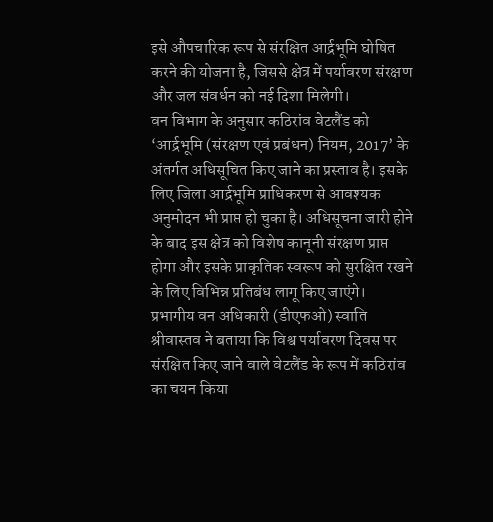इसे औपचारिक रूप से संरक्षित आर्द्रभूमि घोषित करने की योजना है, जिससे क्षेत्र में पर्यावरण संरक्षण और जल संवर्धन को नई दिशा मिलेगी।
वन विभाग के अनुसार कठिरांव वेटलैंड को ‘आर्द्रभूमि (संरक्षण एवं प्रबंधन) नियम, 2017’ के अंतर्गत अधिसूचित किए जाने का प्रस्ताव है। इसके लिए जिला आर्द्रभूमि प्राधिकरण से आवश्यक अनुमोदन भी प्राप्त हो चुका है। अधिसूचना जारी होने के बाद इस क्षेत्र को विशेष कानूनी संरक्षण प्राप्त होगा और इसके प्राकृतिक स्वरूप को सुरक्षित रखने के लिए विभिन्न प्रतिबंध लागू किए जाएंगे।
प्रभागीय वन अधिकारी (डीएफओ) स्वाति श्रीवास्तव ने बताया कि विश्व पर्यावरण दिवस पर संरक्षित किए जाने वाले वेटलैंड के रूप में कठिरांव का चयन किया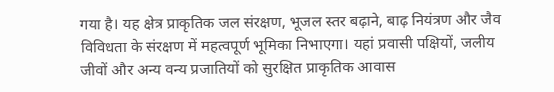गया है। यह क्षेत्र प्राकृतिक जल संरक्षण, भूजल स्तर बढ़ाने, बाढ़ नियंत्रण और जैव विविधता के संरक्षण में महत्वपूर्ण भूमिका निभाएगा। यहां प्रवासी पक्षियों, जलीय जीवों और अन्य वन्य प्रजातियों को सुरक्षित प्राकृतिक आवास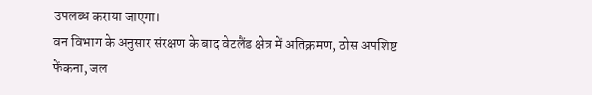उपलब्ध कराया जाएगा।
वन विभाग के अनुसार संरक्षण के बाद वेटलैंड क्षेत्र में अतिक्रमण, ठोस अपशिष्ट फेंकना, जल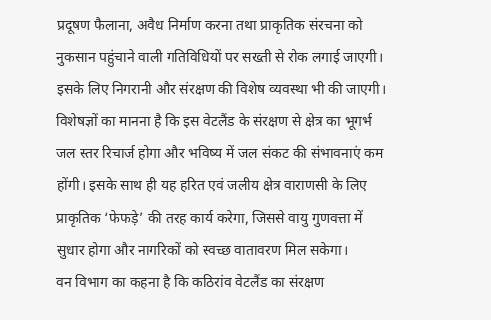प्रदूषण फैलाना, अवैध निर्माण करना तथा प्राकृतिक संरचना को नुकसान पहुंचाने वाली गतिविधियों पर सख्ती से रोक लगाई जाएगी। इसके लिए निगरानी और संरक्षण की विशेष व्यवस्था भी की जाएगी।
विशेषज्ञों का मानना है कि इस वेटलैंड के संरक्षण से क्षेत्र का भूगर्भ जल स्तर रिचार्ज होगा और भविष्य में जल संकट की संभावनाएं कम होंगी। इसके साथ ही यह हरित एवं जलीय क्षेत्र वाराणसी के लिए प्राकृतिक ‘फेफड़े’ की तरह कार्य करेगा, जिससे वायु गुणवत्ता में सुधार होगा और नागरिकों को स्वच्छ वातावरण मिल सकेगा।
वन विभाग का कहना है कि कठिरांव वेटलैंड का संरक्षण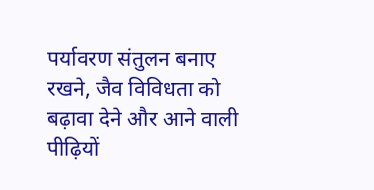पर्यावरण संतुलन बनाए रखने, जैव विविधता को बढ़ावा देने और आने वाली पीढ़ियों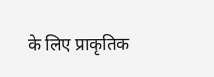के लिए प्राकृतिक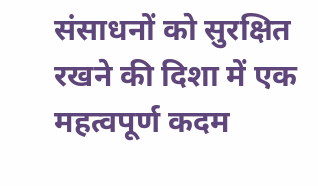संसाधनों को सुरक्षित रखने की दिशा में एक महत्वपूर्ण कदम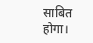साबित होगा।